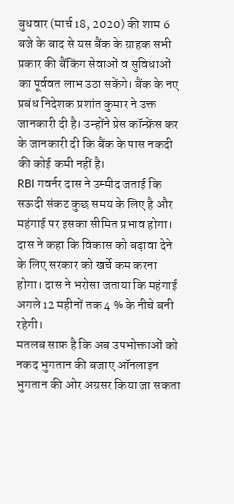बुधवार (मार्च 18, 2020) की शाम 6 बजे के बाद से यस बैंक के ग्राहक सभी प्रकार की बैंकिंग सेवाओं व सुविधाओं का पूर्ववत लाभ उठा सकेंगे। बैंक के नए प्रबंध निदेशक प्रशांत कुमार ने उक्त जानकारी दी है। उन्होंने प्रेस कॉन्फ्रेंस कर के जानकारी दी कि बैंक के पास नकदी की कोई कमी नहीं है।
RBI गवर्नर दास ने उम्मीद जताई कि सऊदी संकट कुछ समय के लिए है और महंगाई पर इसका सीमित प्रभाव होगा। दास ने कहा कि विकास को बढ़ावा देने के लिए सरकार को खर्चे कम करना होगा। दास ने भरोसा जताया कि महंगाई अगले 12 महीनों तक 4 % के नीचे बनी रहेगी।
मतलब साफ़ है कि अब उपभोक्ताओं को नकद भुगतान की बजाए ऑनलाइन भुगतान की ओर अग्रसर किया जा सकता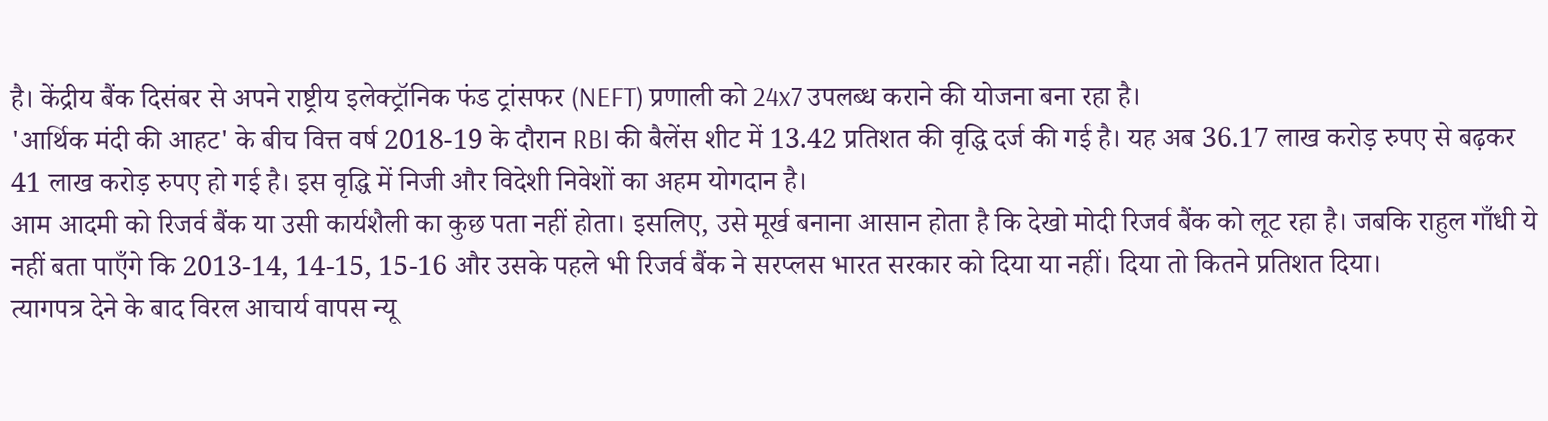है। केंद्रीय बैंक दिसंबर से अपने राष्ट्रीय इलेक्ट्रॉनिक फंड ट्रांसफर (NEFT) प्रणाली को 24x7 उपलब्ध कराने की योजना बना रहा है।
'आर्थिक मंदी की आहट' के बीच वित्त वर्ष 2018-19 के दौरान RBI की बैलेंस शीट में 13.42 प्रतिशत की वृद्धि दर्ज की गई है। यह अब 36.17 लाख करोड़ रुपए से बढ़कर 41 लाख करोड़ रुपए हो गई है। इस वृद्धि में निजी और विदेशी निवेशों का अहम योगदान है।
आम आदमी को रिजर्व बैंक या उसी कार्यशैली का कुछ पता नहीं होता। इसलिए, उसे मूर्ख बनाना आसान होता है कि देखो मोदी रिजर्व बैंक को लूट रहा है। जबकि राहुल गाँधी ये नहीं बता पाएँगे कि 2013-14, 14-15, 15-16 और उसके पहले भी रिजर्व बैंक ने सरप्लस भारत सरकार को दिया या नहीं। दिया तो कितने प्रतिशत दिया।
त्यागपत्र देने के बाद विरल आचार्य वापस न्यू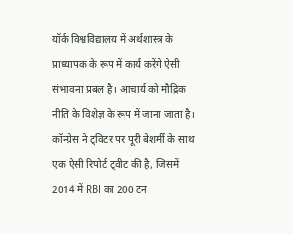यॉर्क विश्वविद्यालय में अर्थशास्त्र के प्राध्यापक के रूप में कार्य करेंगे ऐसी संभावना प्रबल है। आचार्य को मौद्रिक नीति के विशेज्ञ के रूप में जाना जाता है।
कॉन्ग्रेस ने ट्विटर पर पूरी बेशर्मी के साथ एक ऐसी रिपोर्ट ट्वीट की है, जिसमें 2014 में RBI का 200 टन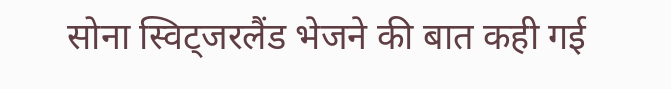सोना स्विट्जरलैंड भेजने की बात कही गई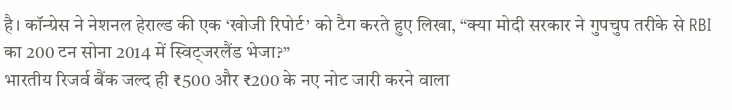है। कॉन्ग्रेस ने नेशनल हेराल्ड की एक ‘खोजी रिपोर्ट’ को टैग करते हुए लिखा, “क्या मोदी सरकार ने गुपचुप तरीके से RBI का 200 टन सोना 2014 में स्विट्जरलैंड भेजा?”
भारतीय रिजर्व बैंक जल्द ही ₹500 और ₹200 के नए नोट जारी करने वाला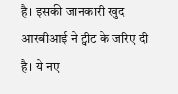है। इसकी जानकारी खुद आरबीआई ने ट्वीट के जरिए दी है। ये नए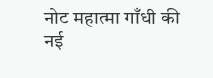नोट महात्मा गाँधी की नई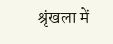श्रृंखला में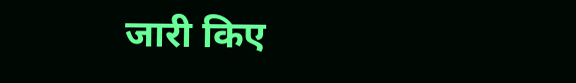जारी किए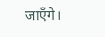जाएँगे।